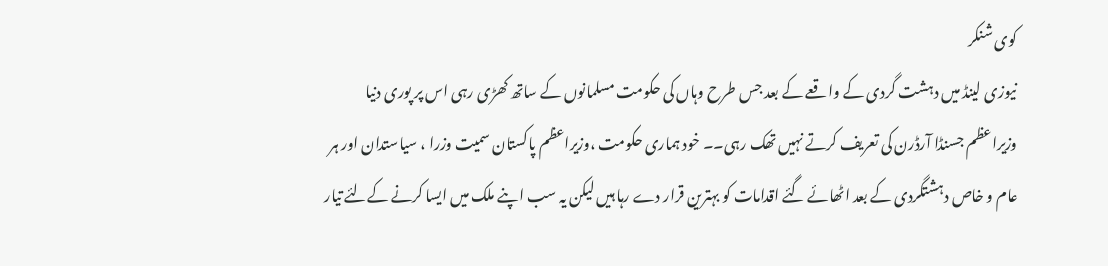کوی شنکر
نیوزی لینڈ میں دہشت گردی کے واقعے کے بعد جس طرح وہاں کی حکومت مسلمانوں کے ساتھ کھڑی رہی اس پر پوری دنیا وزیراعظم جسنڈا آرڈرن کی تعریف کرتے نہیں تھک رہی۔۔ خود ہماری حکومت ،وزیراعظم پاکستان سمیت وزرا ، سیاستدان اور ہر عام و خاص دہشتگردی کے بعد اٹھائے گئے اقدامات کو بہترین قرار دے رہا ہیں لیکن یہ سب اپنے ملک میں ایسا کرنے کےلئے تیار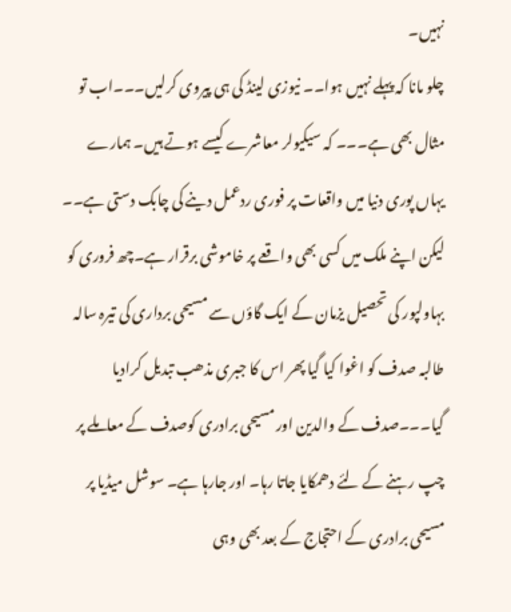نہیں۔
چلو مانا کہ پہلے نہیں ہوا۔۔ نیوزی لینڈ کی ہی پیروی کرلیں۔۔۔اب تو مثال بھی ہے۔۔۔ کہ سیکیولر معاشرے کیسے ہوتے ہیں۔ ہمارے یہاں پوری دنیا میں واقعات پر فوری ردعمل دینے کی چابک دستی ہے۔۔ لیکن اپنے ملک میں کسی بھی واقعے پر خاموشی برقرار ہے۔چھ فروری کو بہاولپور کی تحصیل یزمان کے ایک گاؤں سے مسیحی برداری کی تیرہ سالہ طالبہ صدف کو اغوا کیا گیا پھر اس کا جبری مذھب تبدیل کرادیا گیا۔۔۔صدف کے والدین اور مسیحی برادری کوصدف کے معاملے پر چپ رہنے کے لئے دھمکایا جاتا رہا۔ اور جارہا ہے۔ سوشل میڈیا پر مسیحی برادری کے احتجاج کے بعد بھی وہی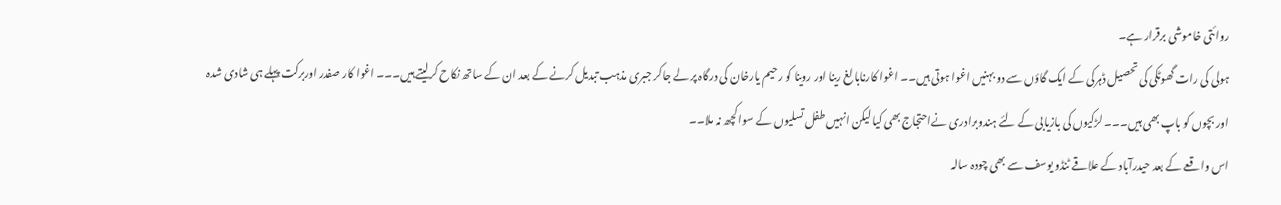روائتی خاموشی برقرار ہے۔
ہولی کی رات گھوٹکی کی تحصیل ڈہرکی کے ایک گاؤں سے دو بہنیں اغوا ہوتی ہیں۔۔ اغوا کارنابالغ رینا اور روینا کو رحیم یارخان کی درگاہ پر لے جاکر جبری مذہب تبدیل کرنے کے بعد ان کے ساتھ نکاح کرلیتے ہیں۔۔۔ اغوا کار صفدر اوربرکت پہلے ہی شادی شدہ اور بچوں کو باپ بھی ہیں۔۔۔ لڑکیوں کی بازیابی کے لئے ہندوبرادری نےاحتجاج بھی کیا لیکن انہیں طفل تسلیوں کے سوا کچھ نہ ملا۔۔
اس واقعے کے بعد حیدرآباد کے علاقے ٹنڈو یوسف سے بھی چودہ سالہ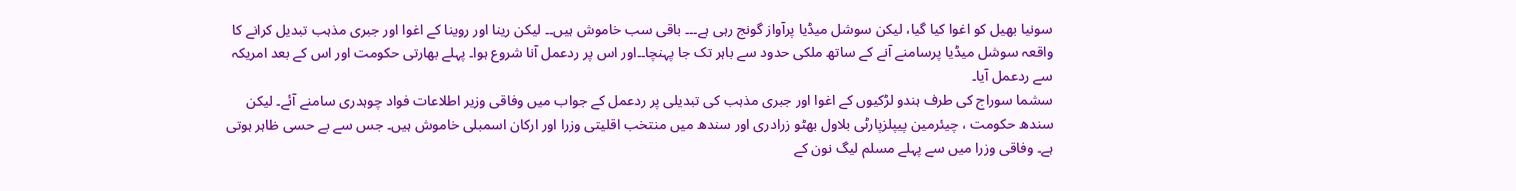سونیا بھیل کو اغوا کیا گیا، لیکن سوشل میڈیا پرآواز گونج رہی ہے۔۔۔ باقی سب خاموش ہیں۔۔ لیکن رینا اور روینا کے اغوا اور جبری مذہب تبدیل کرانے کا واقعہ سوشل میڈیا پرسامنے آنے کے ساتھ ملکی حدود سے باہر تک جا پہنچا۔۔اور اس پر ردعمل آنا شروع ہوا۔ پہلے بھارتی حکومت اور اس کے بعد امریکہ سے ردعمل آیا۔
سشما سوراج کی طرف ہندو لڑکیوں کے اغوا اور جبری مذہب کی تبدیلی پر ردعمل کے جواب میں وفاقی وزیر اطلاعات فواد چوہدری سامنے آئے۔ لیکن سندھ حکومت ، چیئرمین پیپلزپارٹی بلاول بھٹو زرادری اور سندھ میں منتخب اقلیتی وزرا اور ارکان اسمبلی خاموش ہیں۔ جس سے بے حسی ظاہر ہوتی ہے۔ وفاقی وزرا میں سے پہلے مسلم لیگ نون کے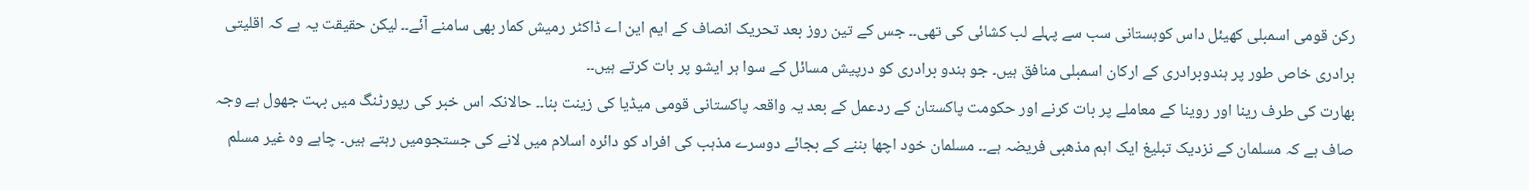رکن قومی اسمبلی کھیئل داس کوہستانی سب سے پہلے لب کشائی کی تھی۔۔ جس کے تین روز بعد تحریک انصاف کے ایم این اے ڈاکٹر رمیش کمار بھی سامنے آئے۔۔ لیکن حقیقت یہ ہے کہ اقلیتی برادری خاص طور پر ہندوبرادری کے ارکان اسمبلی منافق ہیں۔ جو ہندو برادری کو درپیش مسائل کے سوا ہر ایشو پر بات کرتے ہیں۔۔
بھارت کی طرف رینا اور روینا کے معاملے پر بات کرنے اور حکومت پاکستان کے ردعمل کے بعد یہ واقعہ پاکستانی قومی میڈیا کی زینت بنا۔۔ حالانکہ اس خبر کی رپورٹنگ میں بہت جھول ہے وجہ صاف ہے کہ مسلمان کے نزدیک تبلیغ ایک اہم مذھبی فریضہ ہے۔۔ مسلمان خود اچھا بننے کے بجائے دوسرے مذہب کی افراد کو دائرہ اسلام میں لانے کی جستجومیں رہتے ہیں۔ چاہے وہ غیر مسلم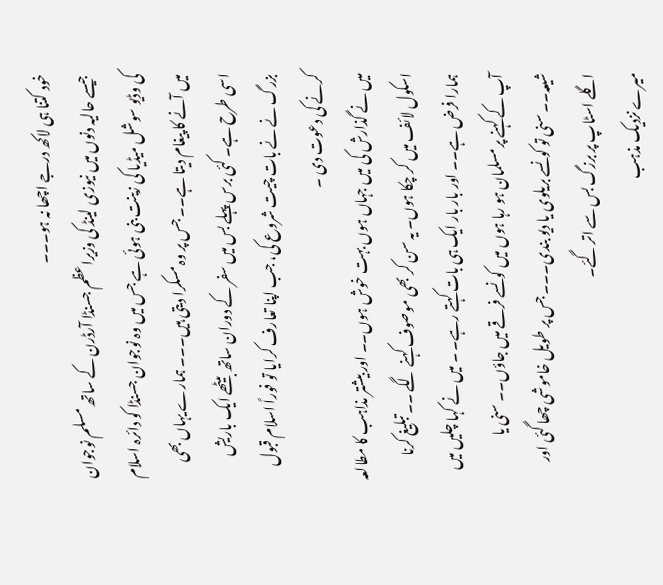خود کتنا ہی لاکھ درجے اچھا نہ ہو۔۔۔
جیسے حالیہ دنوں میں نیوزی لینڈ کی وزیراعظم جسنڈا آرڈرن کے ساتھ مسلم نوجوان کی وڈیو سوشل میڈیا کی زینت بنی ہوئی ہے جس میں وہ نوجوان جسنڈا کو دائرہ اسلام میں آنے کا پیغام دیتا ہے۔۔ جس پر وہ مسکرا دیتی ہیں۔۔۔ ہمارے یہاں بھی اسی طرح ہے۔ کئی برس پہلے بس میں سفر کے دوران ساتھ بیٹھے ایک باریش بزرگ نے نے بات چیت شروع کی، جب اپنا تعارف کرایا تو فوراً اسلام قبول کرنے کی دعوت دی ۔
میں نے گذارش کی میں جہاں ہوں بہت خوش ہوں۔۔ اور بیشتر مذاہب کا مطالعہ اسکول لائف میں کر چکا ہوں۔ یہ سن کر بھی موصوف کہنے لگے ۔۔ تبلیغ کرنا ہمارا فرض ہے۔۔ اور بار بار ایک ہی بات کہتے رہے۔ ۔ میں نے کہا چلیں میں آپ کے کہنے پر مسلمان ہو رہا ہوں میں کونسے فرقے میں جاؤں۔۔ سنی یا شیعہ۔۔ سنی تو کونسے بریلوی یا دیو بندی۔۔۔ جس پر طویل خاموشی چھا گئی اور اگلے اسٹاپ پر برزگ بس سے اتر گئے۔
میرے نزدیک مذہب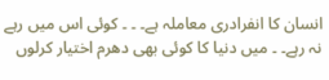انسان کا انفرادری معاملہ ہے۔ ۔ ۔ کوئی اس میں رہے نہ رہے۔ ۔ میں دنیا کا کوئی بھی دھرم اختیار کرلوں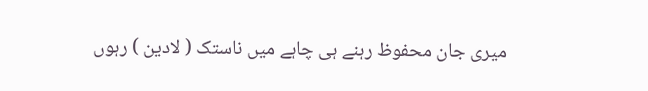میری جان محفوظ رہنے ہی چاہے میں ناستک ( لادین ) رہوں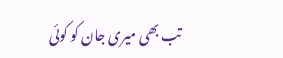تب بھی میری جان کو کوئی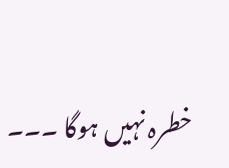خطرہ نہیں ہوگا ۔۔۔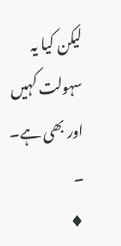لیکن کیا یہ سہولت کہیں اور بھی ہے۔ ۔
♦